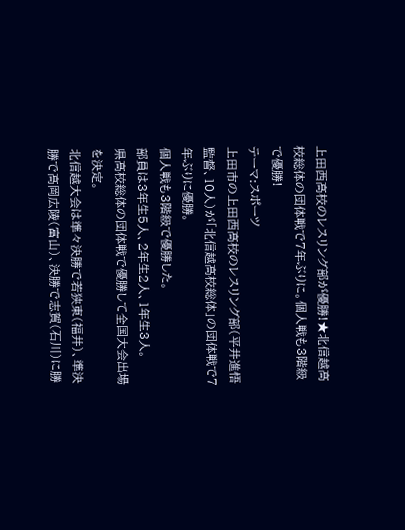上田西高校のレスリング部が優勝!★北信越高校総体の団体戦で7年ぶりに。個人戦も3階級で優勝!
テーマ:スポーツ
上田市の上田西高校のレスリング部(平井進悟監督、10人)が「北信越高校総体」の団体戦で7年ぶりに優勝。
個人戦も3階級で優勝した。
部員は3年生5人、2年生2人、1年生3人。
県高校総体の団体戦で優勝して全国大会出場を決定。
北信越大会は準々決勝で若狭東(福井)、準決勝で高岡広陵(富山)、決勝で志賀(石川)に勝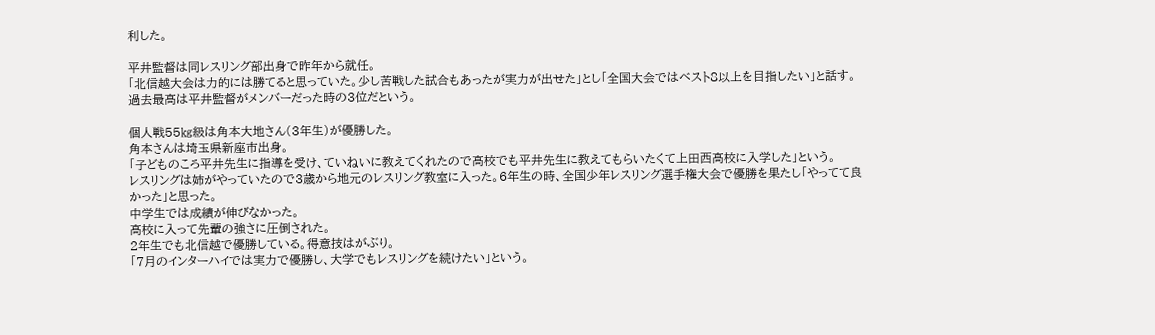利した。

平井監督は同レスリング部出身で昨年から就任。
「北信越大会は力的には勝てると思っていた。少し苦戦した試合もあったが実力が出せた」とし「全国大会ではベスト8以上を目指したい」と話す。
過去最高は平井監督がメンバーだった時の3位だという。

個人戦55㎏級は角本大地さん(3年生)が優勝した。
角本さんは埼玉県新座市出身。
「子どものころ平井先生に指導を受け、ていねいに教えてくれたので高校でも平井先生に教えてもらいたくて上田西高校に入学した」という。
レスリングは姉がやっていたので3歳から地元のレスリング教室に入った。6年生の時、全国少年レスリング選手権大会で優勝を果たし「やってて良かった」と思った。
中学生では成績が伸びなかった。
高校に入って先輩の強さに圧倒された。
2年生でも北信越で優勝している。得意技はがぶり。
「7月のインターハイでは実力で優勝し、大学でもレスリングを続けたい」という。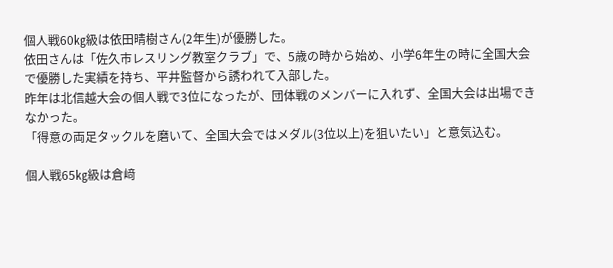個人戦60㎏級は依田晴樹さん(2年生)が優勝した。
依田さんは「佐久市レスリング教室クラブ」で、5歳の時から始め、小学6年生の時に全国大会で優勝した実績を持ち、平井監督から誘われて入部した。
昨年は北信越大会の個人戦で3位になったが、団体戦のメンバーに入れず、全国大会は出場できなかった。
「得意の両足タックルを磨いて、全国大会ではメダル(3位以上)を狙いたい」と意気込む。

個人戦65㎏級は倉﨑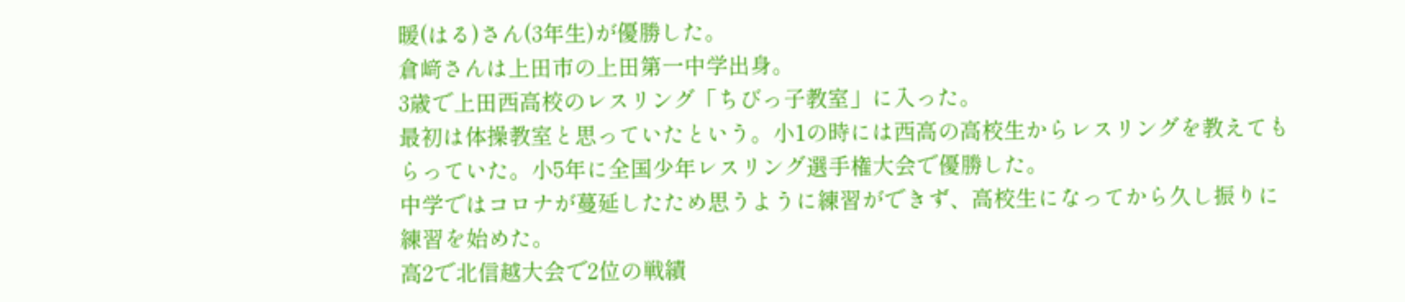暖(はる)さん(3年生)が優勝した。
倉﨑さんは上田市の上田第一中学出身。
3歳で上田西高校のレスリング「ちびっ子教室」に入った。
最初は体操教室と思っていたという。小1の時には西高の高校生からレスリングを教えてもらっていた。小5年に全国少年レスリング選手権大会で優勝した。
中学ではコロナが蔓延したため思うように練習ができず、高校生になってから久し振りに練習を始めた。
高2で北信越大会で2位の戦績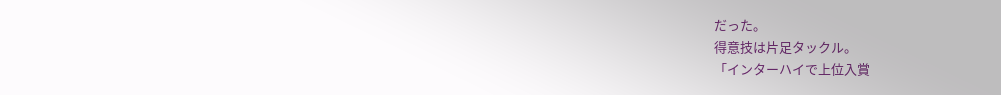だった。
得意技は片足タックル。
「インターハイで上位入賞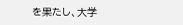を果たし、大学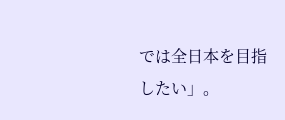では全日本を目指したい」。